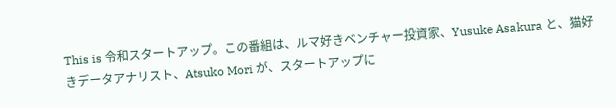This is 令和スタートアップ。この番組は、ルマ好きベンチャー投資家、Yusuke Asakura と、猫好きデータアナリスト、Atsuko Mori が、スタートアップに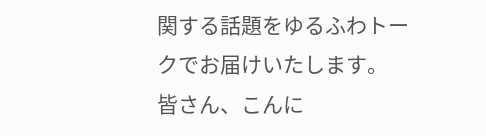関する話題をゆるふわトークでお届けいたします。
皆さん、こんに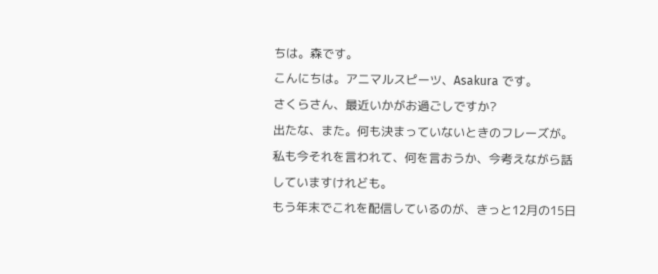ちは。森です。
こんにちは。アニマルスピーツ、Asakura です。
さくらさん、最近いかがお過ごしですか?
出たな、また。何も決まっていないときのフレーズが。
私も今それを言われて、何を言おうか、今考えながら話していますけれども。
もう年末でこれを配信しているのが、きっと12月の15日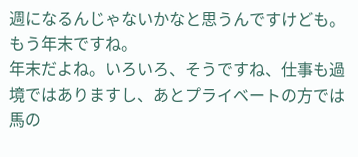週になるんじゃないかなと思うんですけども。
もう年末ですね。
年末だよね。いろいろ、そうですね、仕事も過境ではありますし、あとプライベートの方では馬の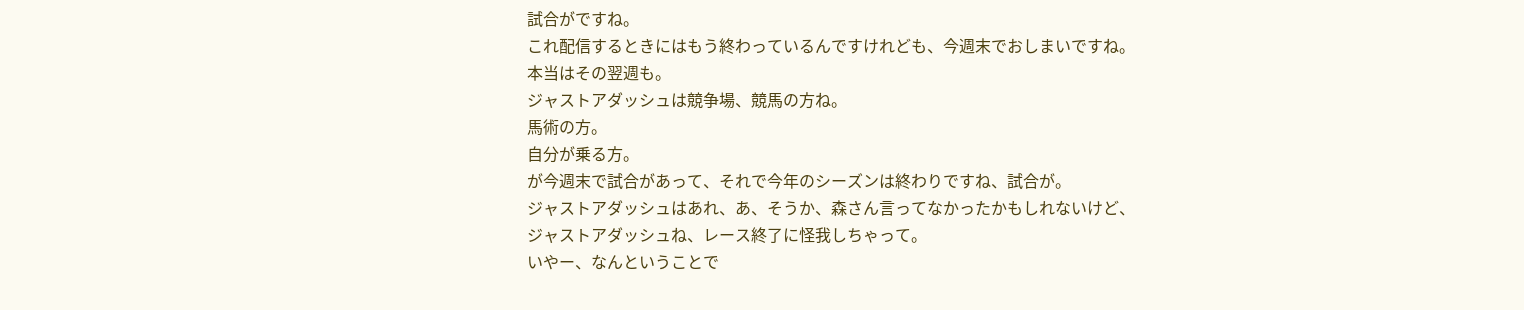試合がですね。
これ配信するときにはもう終わっているんですけれども、今週末でおしまいですね。
本当はその翌週も。
ジャストアダッシュは競争場、競馬の方ね。
馬術の方。
自分が乗る方。
が今週末で試合があって、それで今年のシーズンは終わりですね、試合が。
ジャストアダッシュはあれ、あ、そうか、森さん言ってなかったかもしれないけど、
ジャストアダッシュね、レース終了に怪我しちゃって。
いやー、なんということで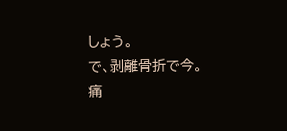しょう。
で、剥離骨折で今。
痛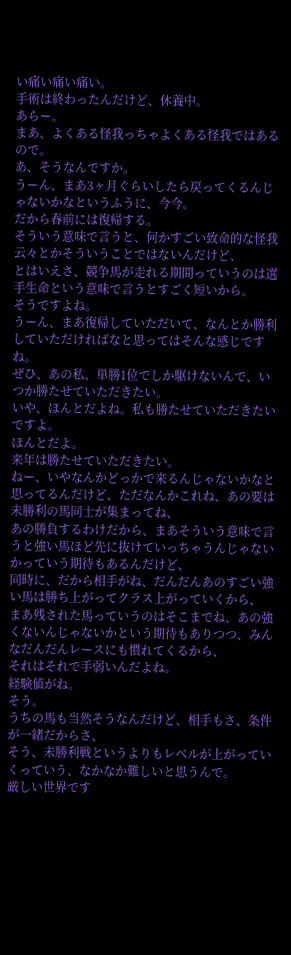い痛い痛い痛い。
手術は終わったんだけど、休養中。
あらー。
まあ、よくある怪我っちゃよくある怪我ではあるので。
あ、そうなんですか。
うーん、まあ3ヶ月ぐらいしたら戻ってくるんじゃないかなというふうに、今今。
だから春前には復帰する。
そういう意味で言うと、何かすごい致命的な怪我云々とかそういうことではないんだけど、
とはいえさ、競争馬が走れる期間っていうのは選手生命という意味で言うとすごく短いから。
そうですよね。
うーん、まあ復帰していただいて、なんとか勝利していただければなと思ってはそんな感じですね。
ぜひ、あの私、単勝1位でしか駆けないんで、いつか勝たせていただきたい。
いや、ほんとだよね。私も勝たせていただきたいですよ。
ほんとだよ。
来年は勝たせていただきたい。
ねー、いやなんかどっかで来るんじゃないかなと思ってるんだけど、ただなんかこれね、あの要は未勝利の馬同士が集まってね、
あの勝負するわけだから、まあそういう意味で言うと強い馬ほど先に抜けていっちゃうんじゃないかっていう期待もあるんだけど、
同時に、だから相手がね、だんだんあのすごい強い馬は勝ち上がってクラス上がっていくから、
まあ残された馬っていうのはそこまでね、あの強くないんじゃないかという期待もありつつ、みんなだんだんレースにも慣れてくるから、
それはそれで手弱いんだよね。
経験値がね。
そう。
うちの馬も当然そうなんだけど、相手もさ、条件が一緒だからさ、
そう、未勝利戦というよりもレベルが上がっていくっていう、なかなか難しいと思うんで。
厳しい世界です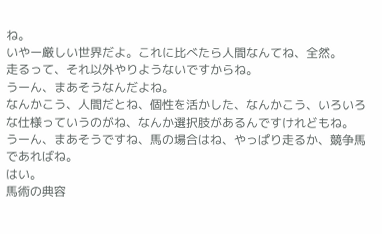ね。
いやー厳しい世界だよ。これに比べたら人間なんてね、全然。
走るって、それ以外やりようないですからね。
うーん、まあそうなんだよね。
なんかこう、人間だとね、個性を活かした、なんかこう、いろいろな仕様っていうのがね、なんか選択肢があるんですけれどもね。
うーん、まあそうですね、馬の場合はね、やっぱり走るか、競争馬であればね。
はい。
馬術の典容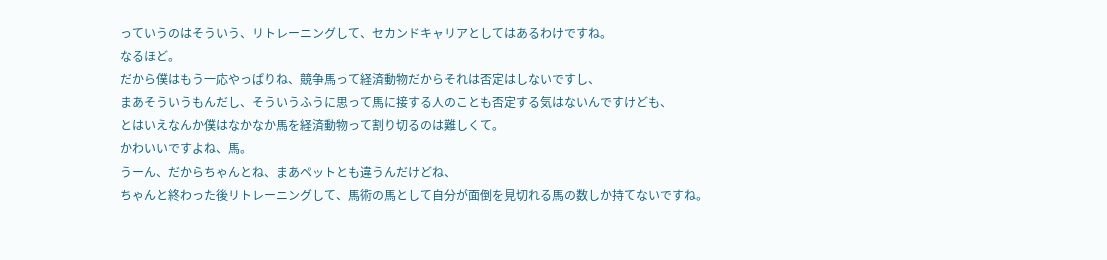っていうのはそういう、リトレーニングして、セカンドキャリアとしてはあるわけですね。
なるほど。
だから僕はもう一応やっぱりね、競争馬って経済動物だからそれは否定はしないですし、
まあそういうもんだし、そういうふうに思って馬に接する人のことも否定する気はないんですけども、
とはいえなんか僕はなかなか馬を経済動物って割り切るのは難しくて。
かわいいですよね、馬。
うーん、だからちゃんとね、まあペットとも違うんだけどね、
ちゃんと終わった後リトレーニングして、馬術の馬として自分が面倒を見切れる馬の数しか持てないですね。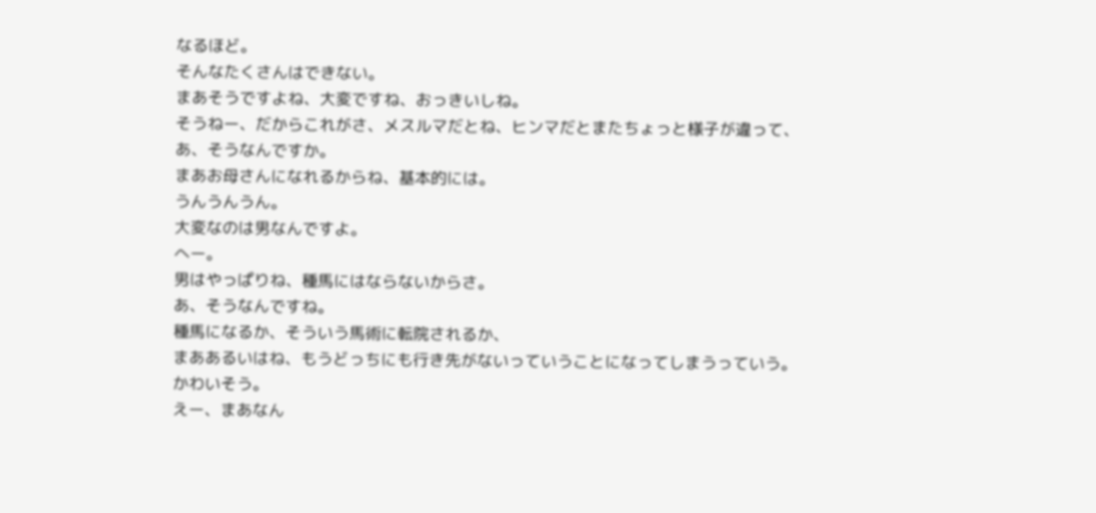なるほど。
そんなたくさんはできない。
まあそうですよね、大変ですね、おっきいしね。
そうねー、だからこれがさ、メスルマだとね、ヒンマだとまたちょっと様子が違って、
あ、そうなんですか。
まあお母さんになれるからね、基本的には。
うんうんうん。
大変なのは男なんですよ。
へー。
男はやっぱりね、種馬にはならないからさ。
あ、そうなんですね。
種馬になるか、そういう馬術に転院されるか、
まああるいはね、もうどっちにも行き先がないっていうことになってしまうっていう。
かわいそう。
えー、まあなん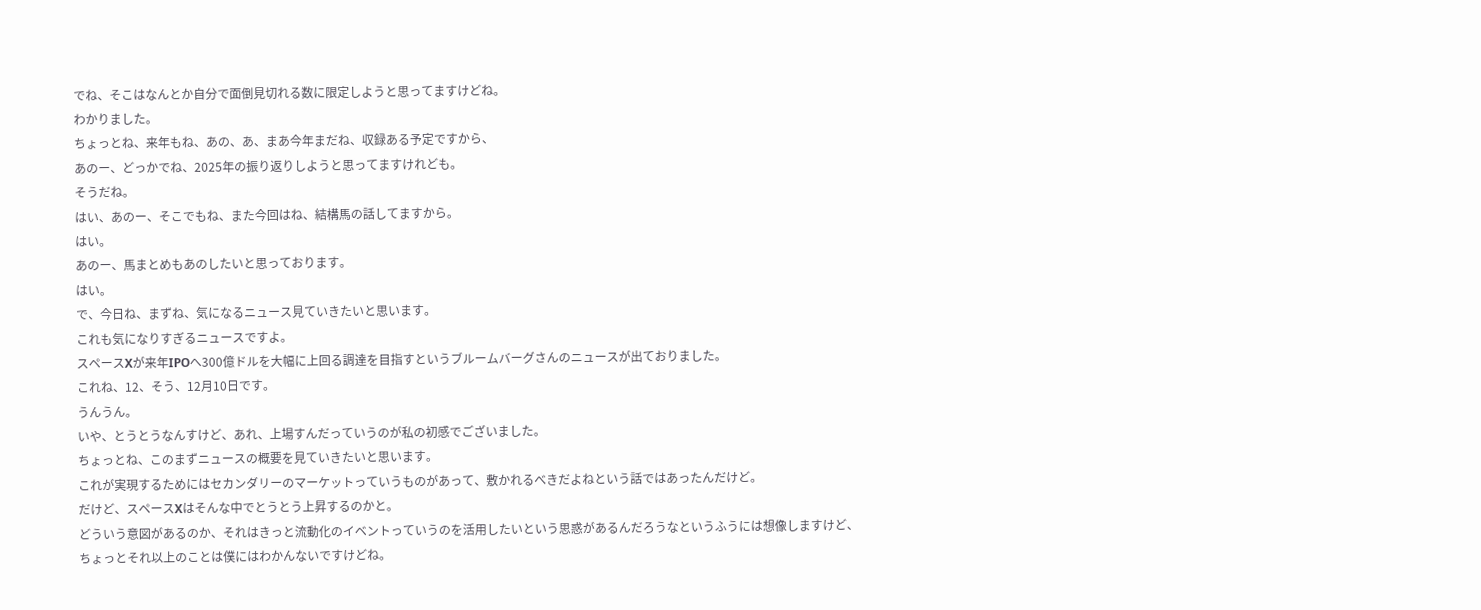でね、そこはなんとか自分で面倒見切れる数に限定しようと思ってますけどね。
わかりました。
ちょっとね、来年もね、あの、あ、まあ今年まだね、収録ある予定ですから、
あのー、どっかでね、2025年の振り返りしようと思ってますけれども。
そうだね。
はい、あのー、そこでもね、また今回はね、結構馬の話してますから。
はい。
あのー、馬まとめもあのしたいと思っております。
はい。
で、今日ね、まずね、気になるニュース見ていきたいと思います。
これも気になりすぎるニュースですよ。
スペースXが来年IPOへ300億ドルを大幅に上回る調達を目指すというブルームバーグさんのニュースが出ておりました。
これね、12、そう、12月10日です。
うんうん。
いや、とうとうなんすけど、あれ、上場すんだっていうのが私の初感でございました。
ちょっとね、このまずニュースの概要を見ていきたいと思います。
これが実現するためにはセカンダリーのマーケットっていうものがあって、敷かれるべきだよねという話ではあったんだけど。
だけど、スペースXはそんな中でとうとう上昇するのかと。
どういう意図があるのか、それはきっと流動化のイベントっていうのを活用したいという思惑があるんだろうなというふうには想像しますけど、
ちょっとそれ以上のことは僕にはわかんないですけどね。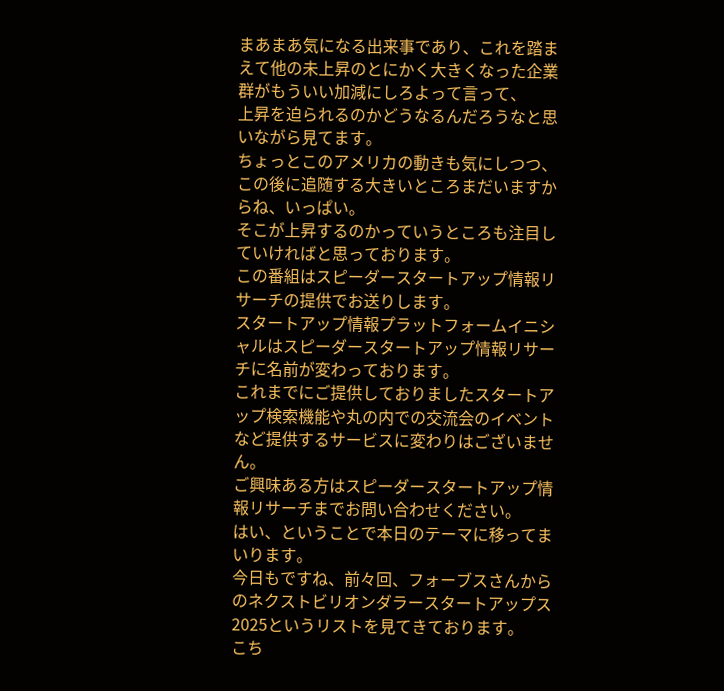まあまあ気になる出来事であり、これを踏まえて他の未上昇のとにかく大きくなった企業群がもういい加減にしろよって言って、
上昇を迫られるのかどうなるんだろうなと思いながら見てます。
ちょっとこのアメリカの動きも気にしつつ、この後に追随する大きいところまだいますからね、いっぱい。
そこが上昇するのかっていうところも注目していければと思っております。
この番組はスピーダースタートアップ情報リサーチの提供でお送りします。
スタートアップ情報プラットフォームイニシャルはスピーダースタートアップ情報リサーチに名前が変わっております。
これまでにご提供しておりましたスタートアップ検索機能や丸の内での交流会のイベントなど提供するサービスに変わりはございません。
ご興味ある方はスピーダースタートアップ情報リサーチまでお問い合わせください。
はい、ということで本日のテーマに移ってまいります。
今日もですね、前々回、フォーブスさんからのネクストビリオンダラースタートアップス2025というリストを見てきております。
こち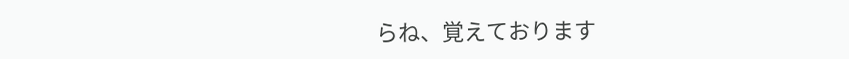らね、覚えております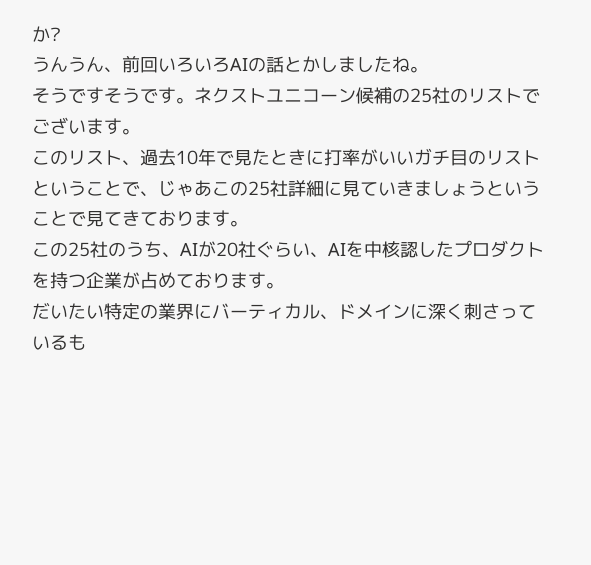か?
うんうん、前回いろいろAIの話とかしましたね。
そうですそうです。ネクストユニコーン候補の25社のリストでございます。
このリスト、過去10年で見たときに打率がいいガチ目のリストということで、じゃあこの25社詳細に見ていきましょうということで見てきております。
この25社のうち、AIが20社ぐらい、AIを中核認したプロダクトを持つ企業が占めております。
だいたい特定の業界にバーティカル、ドメインに深く刺さっているも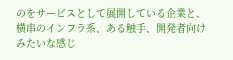のをサービスとして展開している企業と、横串のインフラ系、ある触手、開発者向けみたいな感じ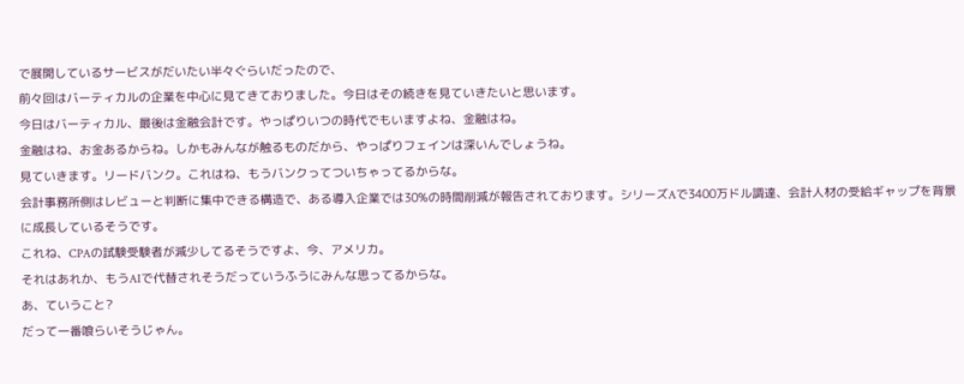で展開しているサービスがだいたい半々ぐらいだったので、
前々回はバーティカルの企業を中心に見てきておりました。今日はその続きを見ていきたいと思います。
今日はバーティカル、最後は金融会計です。やっぱりいつの時代でもいますよね、金融はね。
金融はね、お金あるからね。しかもみんなが触るものだから、やっぱりフェインは深いんでしょうね。
見ていきます。リードバンク。これはね、もうバンクってついちゃってるからな。
会計事務所側はレビューと判断に集中できる構造で、ある導入企業では30%の時間削減が報告されております。シリーズAで3400万ドル調達、会計人材の受給ギャップを背景に成長しているそうです。
これね、CPAの試験受験者が減少してるそうですよ、今、アメリカ。
それはあれか、もうAIで代替されそうだっていうふうにみんな思ってるからな。
あ、ていうこと?
だって一番喰らいそうじゃん。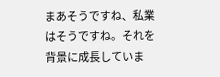まあそうですね、私業はそうですね。それを背景に成長していま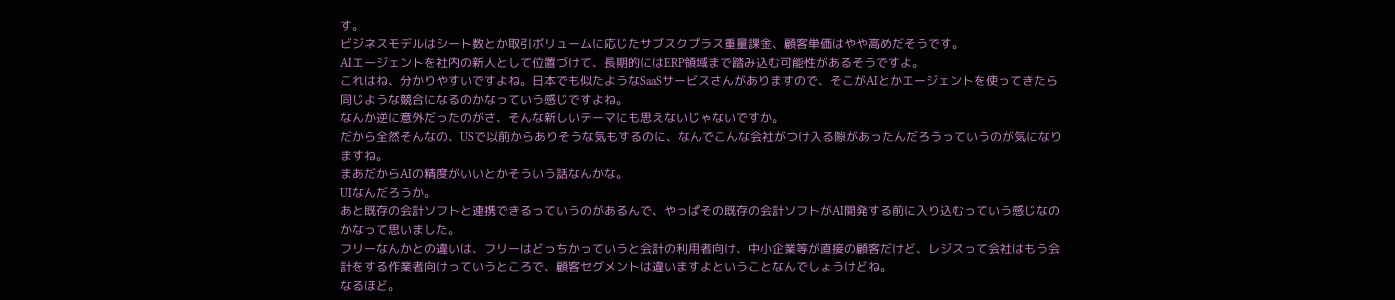す。
ビジネスモデルはシート数とか取引ボリュームに応じたサブスクプラス重量課金、顧客単価はやや高めだそうです。
AIエージェントを社内の新人として位置づけて、長期的にはERP領域まで踏み込む可能性があるそうですよ。
これはね、分かりやすいですよね。日本でも似たようなSaaSサービスさんがありますので、そこがAIとかエージェントを使ってきたら同じような競合になるのかなっていう感じですよね。
なんか逆に意外だったのがさ、そんな新しいテーマにも思えないじゃないですか。
だから全然そんなの、USで以前からありそうな気もするのに、なんでこんな会社がつけ入る隙があったんだろうっていうのが気になりますね。
まあだからAIの精度がいいとかそういう話なんかな。
UIなんだろうか。
あと既存の会計ソフトと連携できるっていうのがあるんで、やっぱその既存の会計ソフトがAI開発する前に入り込むっていう感じなのかなって思いました。
フリーなんかとの違いは、フリーはどっちかっていうと会計の利用者向け、中小企業等が直接の顧客だけど、レジスって会社はもう会計をする作業者向けっていうところで、顧客セグメントは違いますよということなんでしょうけどね。
なるほど。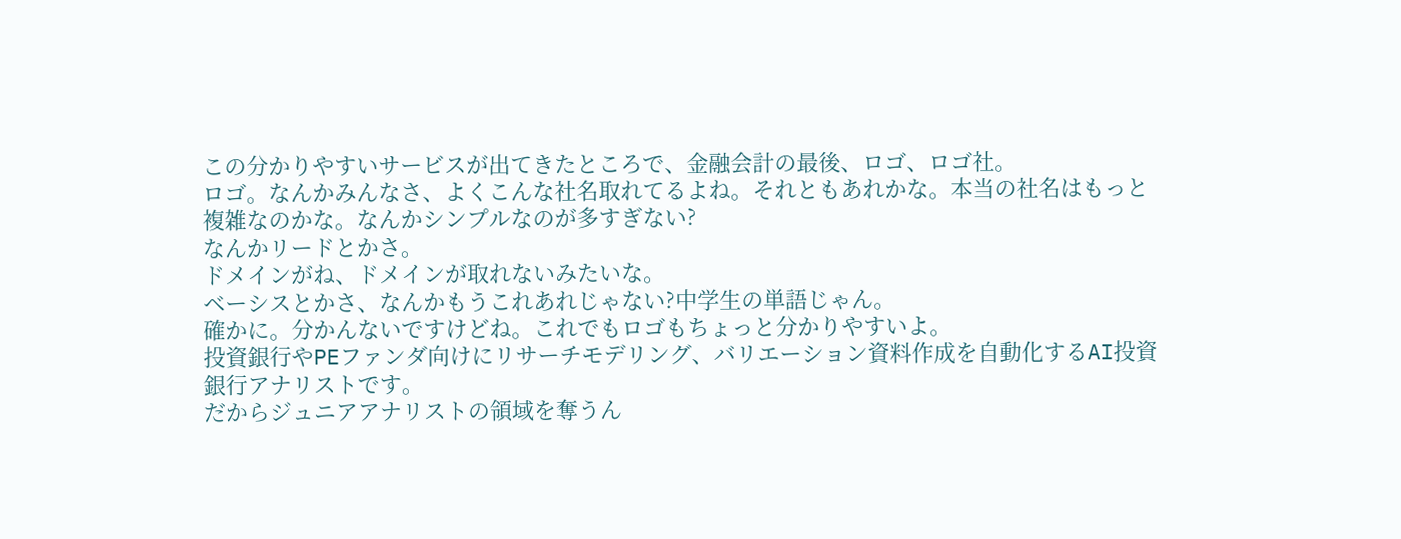この分かりやすいサービスが出てきたところで、金融会計の最後、ロゴ、ロゴ社。
ロゴ。なんかみんなさ、よくこんな社名取れてるよね。それともあれかな。本当の社名はもっと複雑なのかな。なんかシンプルなのが多すぎない?
なんかリードとかさ。
ドメインがね、ドメインが取れないみたいな。
ベーシスとかさ、なんかもうこれあれじゃない?中学生の単語じゃん。
確かに。分かんないですけどね。これでもロゴもちょっと分かりやすいよ。
投資銀行やPEファンダ向けにリサーチモデリング、バリエーション資料作成を自動化するAI投資銀行アナリストです。
だからジュニアアナリストの領域を奪うん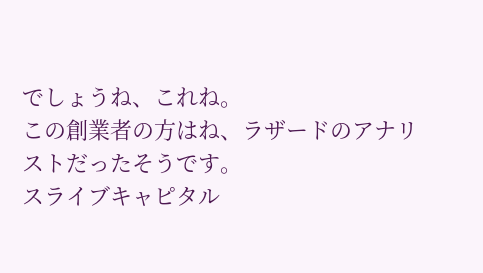でしょうね、これね。
この創業者の方はね、ラザードのアナリストだったそうです。
スライブキャピタル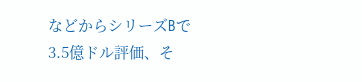などからシリーズBで3.5億ドル評価、そ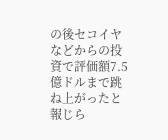の後セコイヤなどからの投資で評価額7.5億ドルまで跳ね上がったと報じら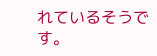れているそうです。